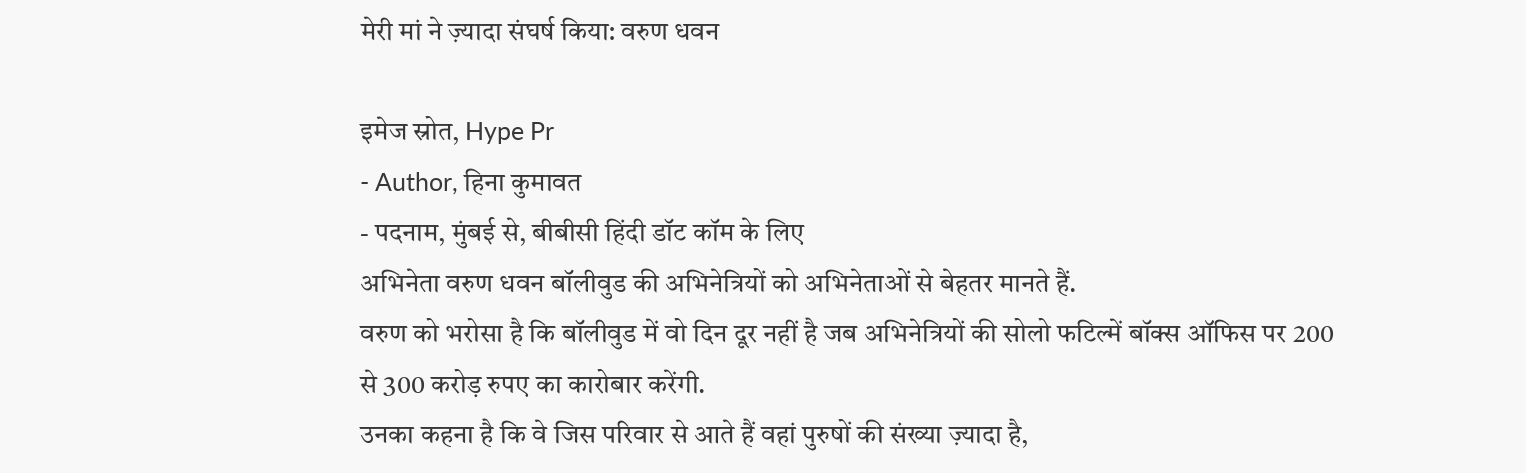मेरी मां ने ज़्यादा संघर्ष किया: वरुण धवन

इमेज स्रोत, Hype Pr
- Author, हिना कुमावत
- पदनाम, मुंबई से, बीबीसी हिंदी डॉट कॉम के लिए
अभिनेता वरुण धवन बॉलीवुड की अभिनेत्रियों को अभिनेताओं से बेहतर मानते हैं.
वरुण को भरोसा है कि बॉलीवुड में वो दिन दूर नहीं है जब अभिनेत्रियों की सोलो फटिल्में बॉक्स ऑफिस पर 200 से 300 करोड़ रुपए का कारोबार करेंगी.
उनका कहना है कि वे जिस परिवार से आते हैं वहां पुरुषों की संख्या ज़्यादा है,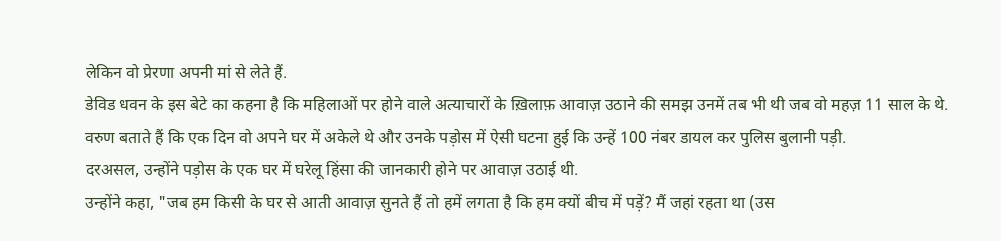लेकिन वो प्रेरणा अपनी मां से लेते हैं.
डेविड धवन के इस बेटे का कहना है कि महिलाओं पर होने वाले अत्याचारों के ख़िलाफ़ आवाज़ उठाने की समझ उनमें तब भी थी जब वो महज़ 11 साल के थे.
वरुण बताते हैं कि एक दिन वो अपने घर में अकेले थे और उनके पड़ोस में ऐसी घटना हुई कि उन्हें 100 नंबर डायल कर पुलिस बुलानी पड़ी.
दरअसल, उन्होंने पड़ोस के एक घर में घरेलू हिंसा की जानकारी होने पर आवाज़ उठाई थी.
उन्होंने कहा, "जब हम किसी के घर से आती आवाज़ सुनते हैं तो हमें लगता है कि हम क्यों बीच में पड़ें? मैं जहां रहता था (उस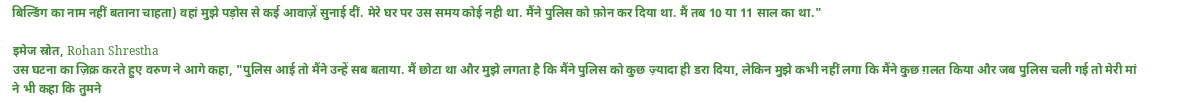बिल्डिंग का नाम नहीं बताना चाहता) वहां मुझे पड़ोस से कई आवाज़ें सुनाई दीं. मेरे घर पर उस समय कोई नही था. मैंने पुलिस को फ़ोन कर दिया था. मैं तब 10 या 11 साल का था."

इमेज स्रोत, Rohan Shrestha
उस घटना का ज़िक्र करते हुए वरुण ने आगे कहा, "पुलिस आई तो मैंने उन्हें सब बताया. मैं छोटा था और मुझे लगता है कि मैंने पुलिस को कुछ ज़्यादा ही डरा दिया, लेकिन मुझे कभी नहीं लगा कि मैंने कुछ ग़लत किया और जब पुलिस चली गई तो मेरी मां ने भी कहा कि तुमने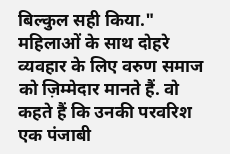बिल्कुल सही किया."
महिलाओं के साथ दोहरे व्यवहार के लिए वरुण समाज को ज़िम्मेदार मानते हैं. वो कहते हैं कि उनकी परवरिश एक पंजाबी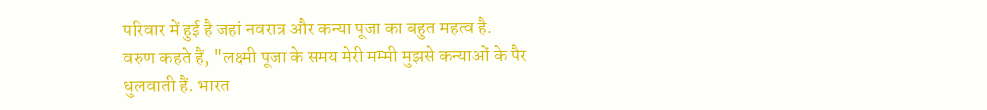परिवार में हुई है जहां नवरात्र और कन्या पूजा का बहुत महत्व है.
वरुण कहते हैं, "लक्ष्मी पूजा के समय मेरी मम्मी मुझसे कन्याओं के पैर धुलवाती हैं. भारत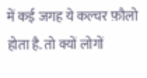में कई जगह ये कल्चर फ़ौलो होता है. तो क्यों लोगों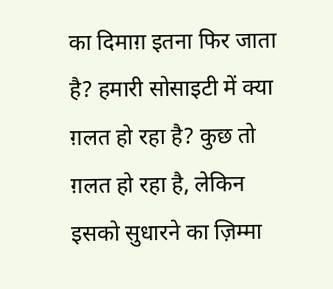का दिमाग़ इतना फिर जाता है? हमारी सोसाइटी में क्या ग़लत हो रहा है? कुछ तो ग़लत हो रहा है, लेकिन इसको सुधारने का ज़िम्मा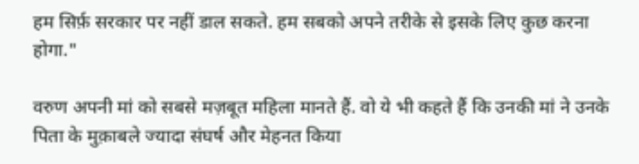हम सिर्फ़ सरकार पर नहीं डाल सकते. हम सबको अपने तरीके से इसके लिए कुछ करना होगा."

वरुण अपनी मां को सबसे मज़बूत महिला मानते हैं. वो ये भी कहते हैं कि उनकी मां ने उनके पिता के मुक़ाबले ज्यादा संघर्ष और मेहनत किया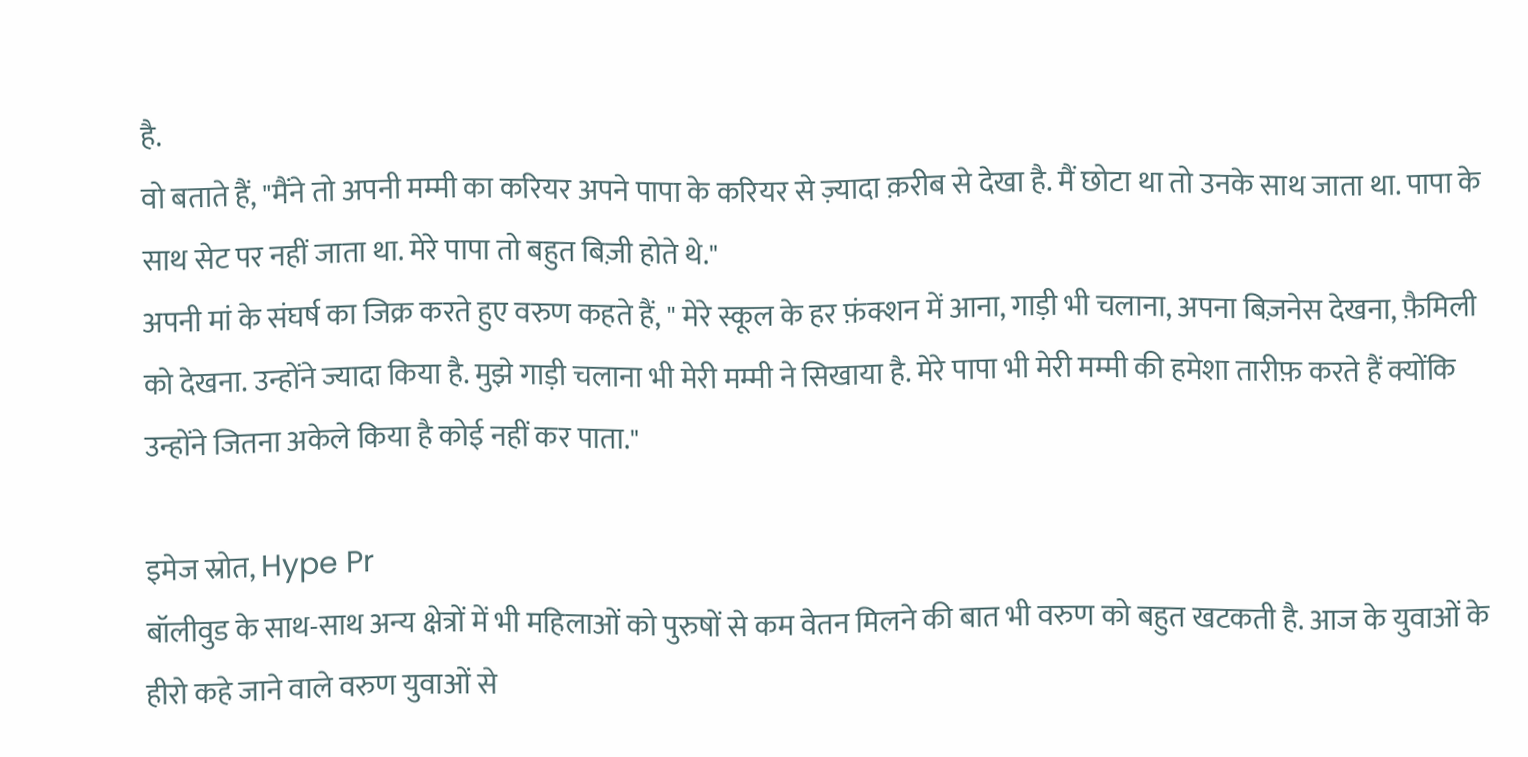है.
वो बताते हैं, "मैंने तो अपनी मम्मी का करियर अपने पापा के करियर से ज़्यादा क़रीब से देखा है. मैं छोटा था तो उनके साथ जाता था. पापा के साथ सेट पर नहीं जाता था. मेरे पापा तो बहुत बिज़ी होते थे."
अपनी मां के संघर्ष का जिक्र करते हुए वरुण कहते हैं, " मेरे स्कूल के हर फ़ंक्शन में आना, गाड़ी भी चलाना, अपना बिज़नेस देखना, फ़ैमिली को देखना. उन्होंने ज्यादा किया है. मुझे गाड़ी चलाना भी मेरी मम्मी ने सिखाया है. मेरे पापा भी मेरी मम्मी की हमेशा तारीफ़ करते हैं क्योंकि उन्होंने जितना अकेले किया है कोई नहीं कर पाता."

इमेज स्रोत, Hype Pr
बॉलीवुड के साथ-साथ अन्य क्षेत्रों में भी महिलाओं को पुरुषों से कम वेतन मिलने की बात भी वरुण को बहुत खटकती है. आज के युवाओं के हीरो कहे जाने वाले वरुण युवाओं से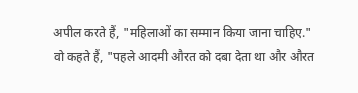अपील करते हैं, "महिलाओं का सम्मान किया जाना चाहिए."
वो कहते हैं, "पहले आदमी औरत को दबा देता था और औरत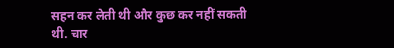सहन कर लेती थी और कुछ कर नहीं सकती थी. चार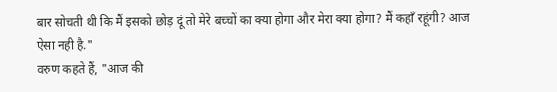बार सोचती थी कि मैं इसको छोड़ दूं तो मेरे बच्चों का क्या होगा और मेरा क्या होगा? मैं कहाँ रहूंगी? आज ऐसा नही है."
वरुण कहते हैं, "आज की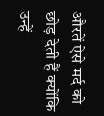औरतें ऐसे मर्द को छोड़ देती हैं क्योंकि उन्हें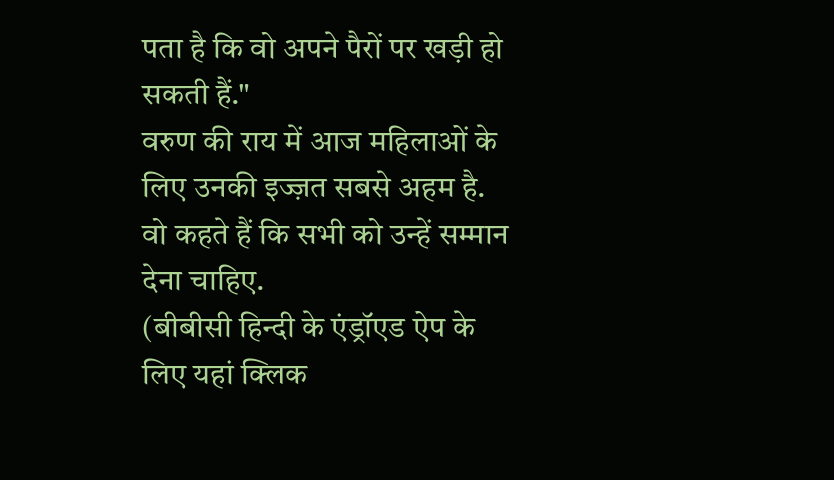पता है कि वो अपने पैरों पर खड़ी हो सकती हैं."
वरुण की राय में आज महिलाओं के लिए उनकी इज्ज़त सबसे अहम है. वो कहते हैं कि सभी को उन्हें सम्मान देना चाहिए.
(बीबीसी हिन्दी के एंड्रॉएड ऐप के लिए यहां क्लिक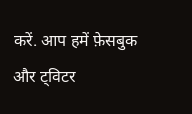करें. आप हमें फ़ेसबुक और ट्विटर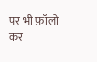पर भी फ़ॉलो कर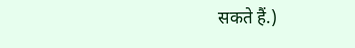सकते हैं.)